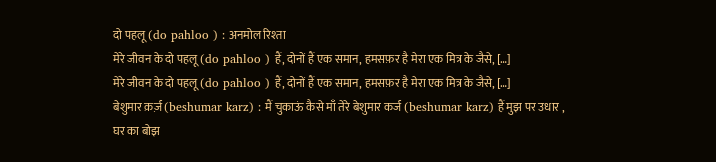दो पहलू (do pahloo ) : अनमोल रिश्ता
मेरे जीवन के दो पहलू (do pahloo ) हैं, दोनों हैं एक समान, हमसफ़र है मेरा एक मित्र के जैसे, […]
मेरे जीवन के दो पहलू (do pahloo ) हैं, दोनों हैं एक समान, हमसफ़र है मेरा एक मित्र के जैसे, […]
बेशुमार क़र्ज़ (beshumar karz) : मैं चुकाऊं कैसे माँ तेरे बेशुमार कर्ज (beshumar karz) हैं मुझ पर उधार ,
घर का बोझ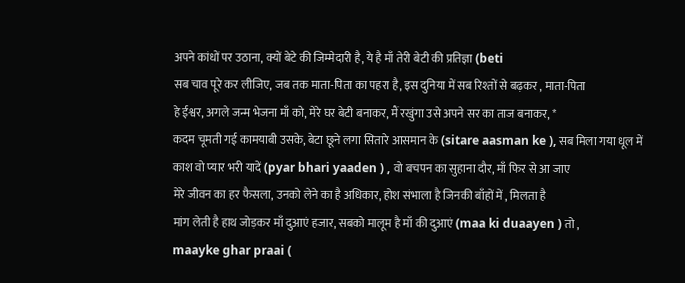अपने कांधों पर उठाना, क्यों बेटे की जिम्मेदारी है, ये है माँ तेरी बेटी की प्रतिज्ञा (beti
सब चाव पूरे कर लीजिए, जब तक माता-पिता का पहरा है, इस दुनिया में सब रिश्तों से बढ़कर , माता-पिता
हे ईश्वर, अगले जन्म भेजना माँ को, मेरे घर बेटी बनाकर, मैं रखुंगा उसे अपने सर का ताज बनाकर, *
कदम चूमती गई कामयाबी उसके, बेटा छूने लगा सितारे आसमान के (sitare aasman ke ), सब मिला गया धूल में
काश वो प्यार भरी यादें (pyar bhari yaaden ) , वो बचपन का सुहाना दौर, माँ फिर से आ जाए
मेरे जीवन का हर फैसला, उनको लेने का है अधिकार, होश संभाला है जिनकी बाँहों में , मिलता है
मांग लेती है हाथ जोड़कर माँ दुआएं हजार, सबको मालूम है माँ की दुआएं (maa ki duaayen ) तो ,
maayke ghar praai (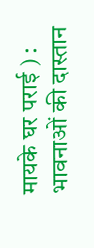मायके घर पराई ) : भावनाओं की दास्तान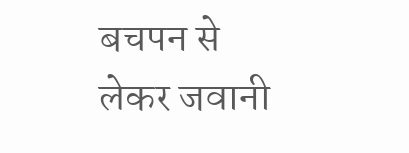बचपन से लेकर जवानी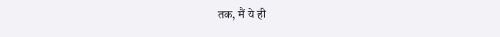तक, मैं ये ही